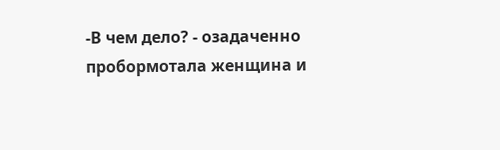-В чем дело? - озадаченно пробормотала женщина и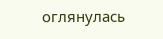оглянулась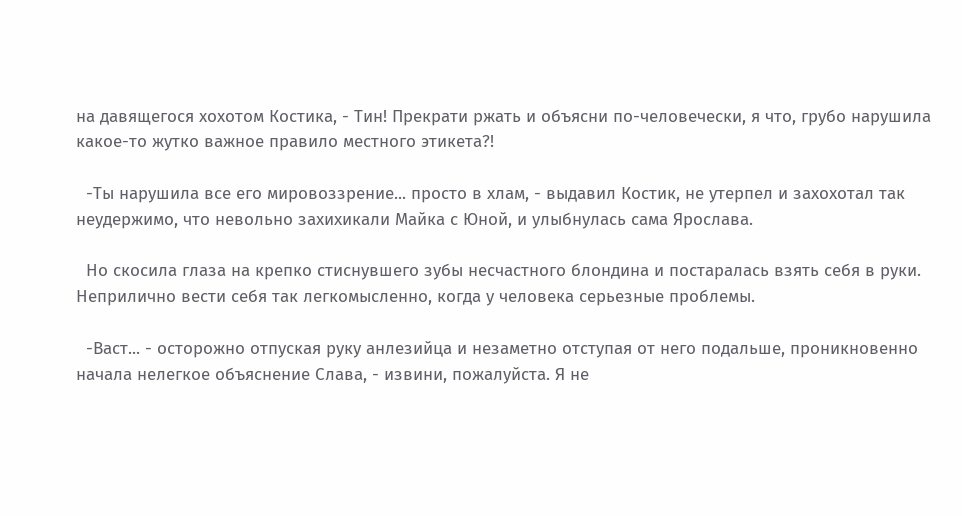на давящегося хохотом Костика, - Тин! Прекрати ржать и объясни по-человечески, я что, грубо нарушила какое-то жутко важное правило местного этикета?!

  -Ты нарушила все его мировоззрение... просто в хлам, - выдавил Костик, не утерпел и захохотал так неудержимо, что невольно захихикали Майка с Юной, и улыбнулась сама Ярослава.

  Но скосила глаза на крепко стиснувшего зубы несчастного блондина и постаралась взять себя в руки. Неприлично вести себя так легкомысленно, когда у человека серьезные проблемы.

  -Васт... - осторожно отпуская руку анлезийца и незаметно отступая от него подальше, проникновенно начала нелегкое объяснение Слава, - извини, пожалуйста. Я не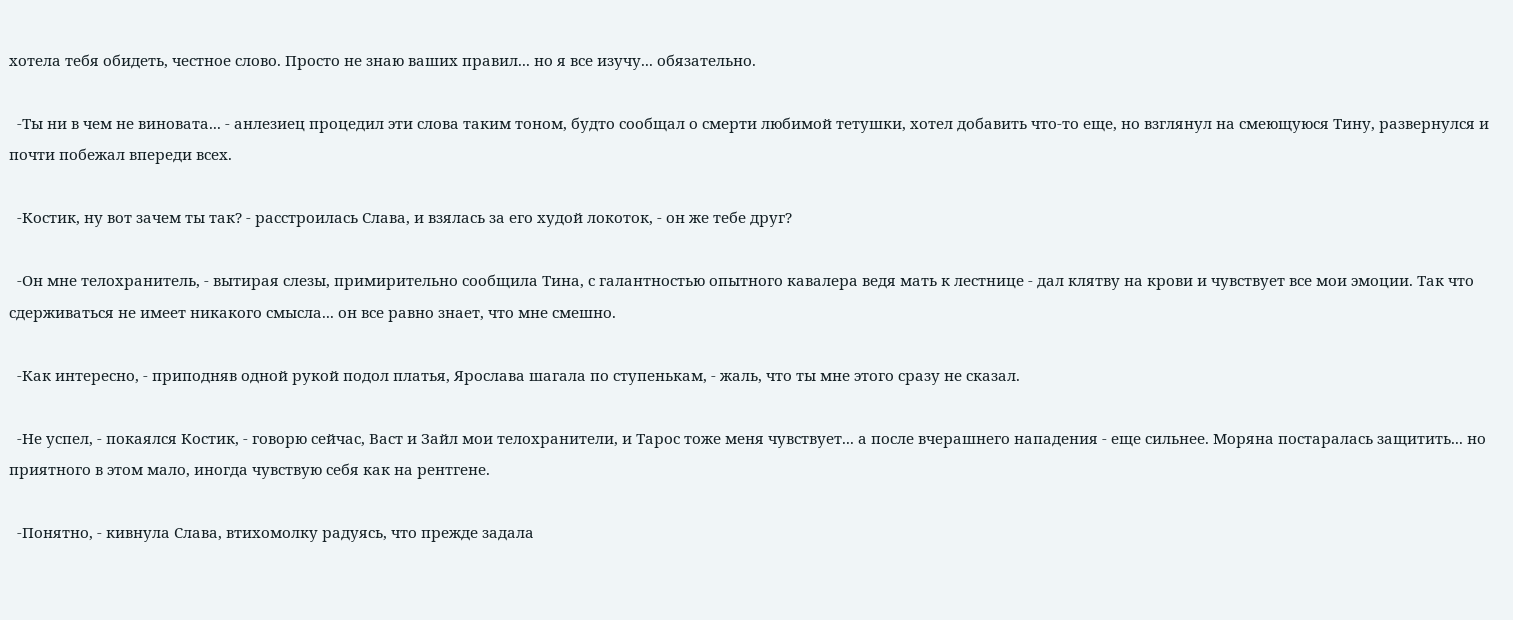хотела тебя обидеть, честное слово. Просто не знаю ваших правил... но я все изучу... обязательно.

  -Ты ни в чем не виновата... - анлезиец процедил эти слова таким тоном, будто сообщал о смерти любимой тетушки, хотел добавить что-то еще, но взглянул на смеющуюся Тину, развернулся и почти побежал впереди всех.

  -Костик, ну вот зачем ты так? - расстроилась Слава, и взялась за его худой локоток, - он же тебе друг?

  -Он мне телохранитель, - вытирая слезы, примирительно сообщила Тина, с галантностью опытного кавалера ведя мать к лестнице - дал клятву на крови и чувствует все мои эмоции. Так что сдерживаться не имеет никакого смысла... он все равно знает, что мне смешно.

  -Как интересно, - приподняв одной рукой подол платья, Ярослава шагала по ступенькам, - жаль, что ты мне этого сразу не сказал.

  -Не успел, - покаялся Костик, - говорю сейчас, Васт и Зайл мои телохранители, и Тарос тоже меня чувствует... а после вчерашнего нападения - еще сильнее. Моряна постаралась защитить... но приятного в этом мало, иногда чувствую себя как на рентгене.

  -Понятно, - кивнула Слава, втихомолку радуясь, что прежде задала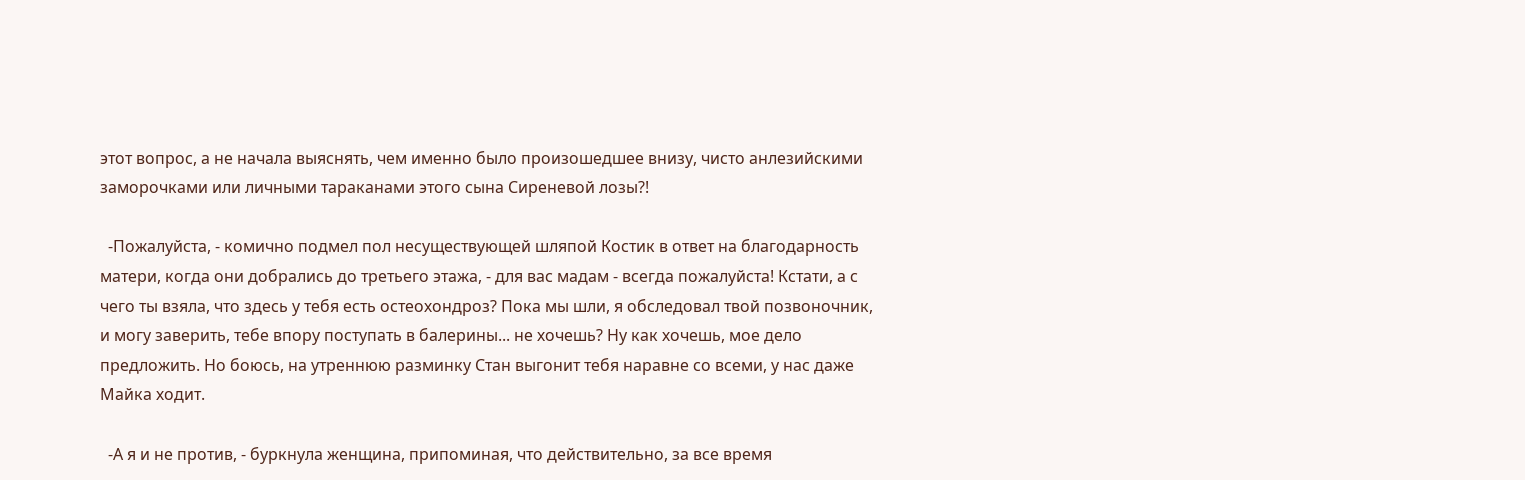этот вопрос, а не начала выяснять, чем именно было произошедшее внизу, чисто анлезийскими заморочками или личными тараканами этого сына Сиреневой лозы?!

  -Пожалуйста, - комично подмел пол несуществующей шляпой Костик в ответ на благодарность матери, когда они добрались до третьего этажа, - для вас мадам - всегда пожалуйста! Кстати, а с чего ты взяла, что здесь у тебя есть остеохондроз? Пока мы шли, я обследовал твой позвоночник, и могу заверить, тебе впору поступать в балерины... не хочешь? Ну как хочешь, мое дело предложить. Но боюсь, на утреннюю разминку Стан выгонит тебя наравне со всеми, у нас даже Майка ходит.

  -А я и не против, - буркнула женщина, припоминая, что действительно, за все время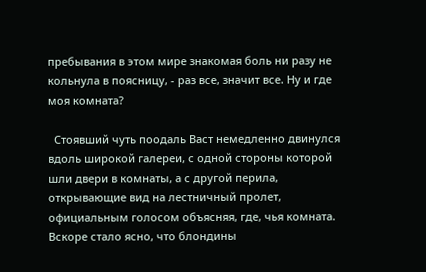пребывания в этом мире знакомая боль ни разу не кольнула в поясницу, - раз все, значит все. Ну и где моя комната?

  Стоявший чуть поодаль Васт немедленно двинулся вдоль широкой галереи, с одной стороны которой шли двери в комнаты, а с другой перила, открывающие вид на лестничный пролет, официальным голосом объясняя, где, чья комната. Вскоре стало ясно, что блондины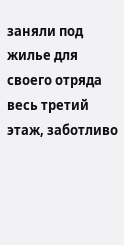заняли под жилье для своего отряда весь третий этаж, заботливо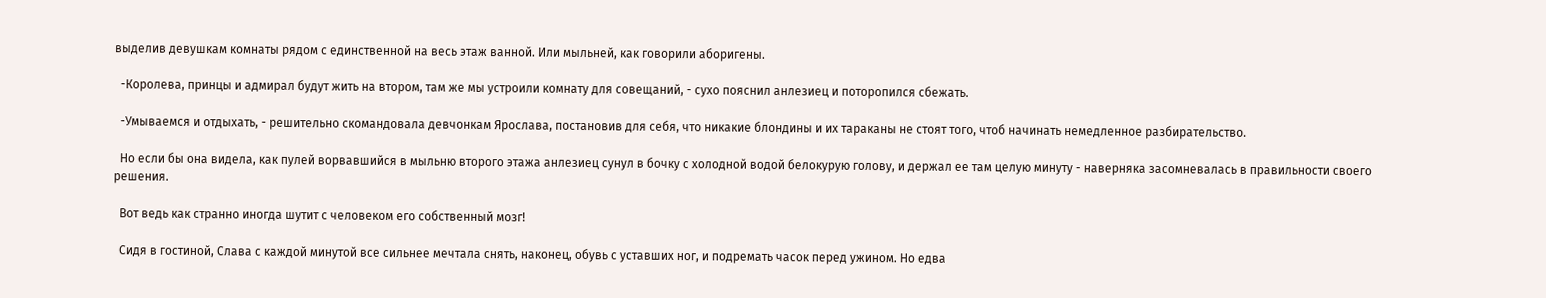выделив девушкам комнаты рядом с единственной на весь этаж ванной. Или мыльней, как говорили аборигены.

  -Королева, принцы и адмирал будут жить на втором, там же мы устроили комнату для совещаний, - сухо пояснил анлезиец и поторопился сбежать.

  -Умываемся и отдыхать, - решительно скомандовала девчонкам Ярослава, постановив для себя, что никакие блондины и их тараканы не стоят того, чтоб начинать немедленное разбирательство.

  Но если бы она видела, как пулей ворвавшийся в мыльню второго этажа анлезиец сунул в бочку с холодной водой белокурую голову, и держал ее там целую минуту - наверняка засомневалась в правильности своего решения.

  Вот ведь как странно иногда шутит с человеком его собственный мозг!

  Сидя в гостиной, Слава с каждой минутой все сильнее мечтала снять, наконец, обувь с уставших ног, и подремать часок перед ужином. Но едва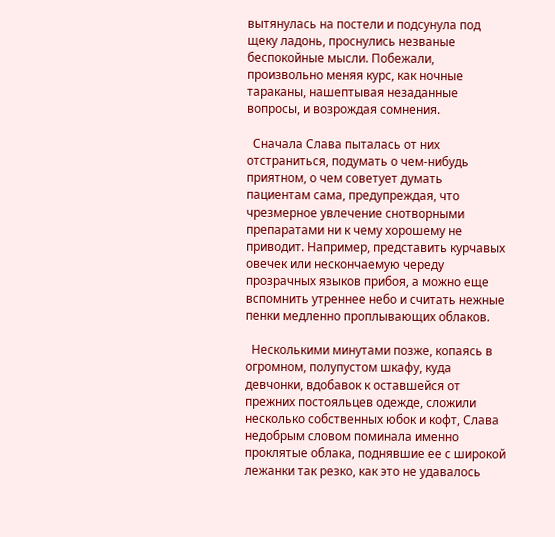вытянулась на постели и подсунула под щеку ладонь, проснулись незваные беспокойные мысли. Побежали, произвольно меняя курс, как ночные тараканы, нашептывая незаданные вопросы, и возрождая сомнения.

  Сначала Слава пыталась от них отстраниться, подумать о чем-нибудь приятном, о чем советует думать пациентам сама, предупреждая, что чрезмерное увлечение снотворными препаратами ни к чему хорошему не приводит. Например, представить курчавых овечек или нескончаемую череду прозрачных языков прибоя, а можно еще вспомнить утреннее небо и считать нежные пенки медленно проплывающих облаков.

  Несколькими минутами позже, копаясь в огромном, полупустом шкафу, куда девчонки, вдобавок к оставшейся от прежних постояльцев одежде, сложили несколько собственных юбок и кофт, Слава недобрым словом поминала именно проклятые облака, поднявшие ее с широкой лежанки так резко, как это не удавалось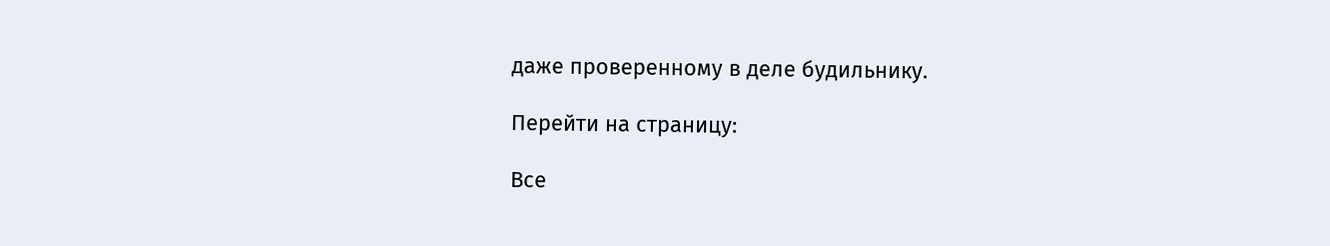даже проверенному в деле будильнику.

Перейти на страницу:

Все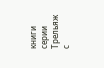книги серии Трельяж с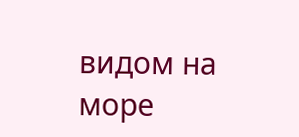видом на море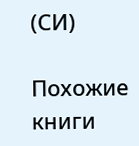(СИ)

Похожие книги